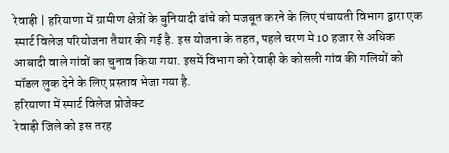रेवाड़ी | हरियाणा में ग्रामीण क्षेत्रों के बुनियादी ढांचे को मजबूत करने के लिए पंचायती विभाग द्वारा एक स्मार्ट विलेज परियोजना तैयार की गई है. इस योजना के तहत, पहले चरण मे 10 हजार से अधिक आबादी वाले गांवों का चुनाव किया गया. इसमें विभाग को रेवाड़ी के कोसली गांव की गलियों को मॉडल लुक देने के लिए प्रस्ताव भेजा गया है.
हरियाणा में स्मार्ट विलेज प्रोजेक्ट
रेवाड़ी जिले को इस तरह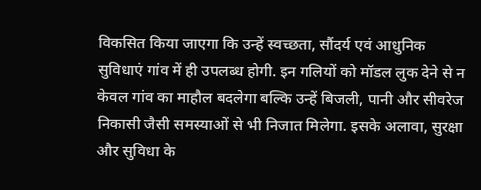विकसित किया जाएगा कि उन्हें स्वच्छता, सौंदर्य एवं आधुनिक सुविधाएं गांव में ही उपलब्ध होगी. इन गलियों को मॉडल लुक देने से न केवल गांव का माहौल बदलेगा बल्कि उन्हें बिजली, पानी और सीवरेज निकासी जैसी समस्याओं से भी निजात मिलेगा. इसके अलावा, सुरक्षा और सुविधा के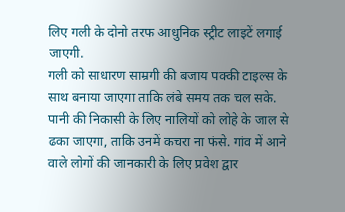लिए गली के दोनो तरफ आधुनिक स्ट्रीट लाइटें लगाई जाएगी.
गली को साधारण साम्रगी की बजाय पक्की टाइल्स के साथ बनाया जाएगा ताकि लंबे समय तक चल सके. पानी की निकासी के लिए नालियों को लोहे के जाल से ढका जाएगा, ताकि उनमें कचरा ना फंसे. गांव में आने वाले लोगों की जानकारी के लिए प्रवेश द्वार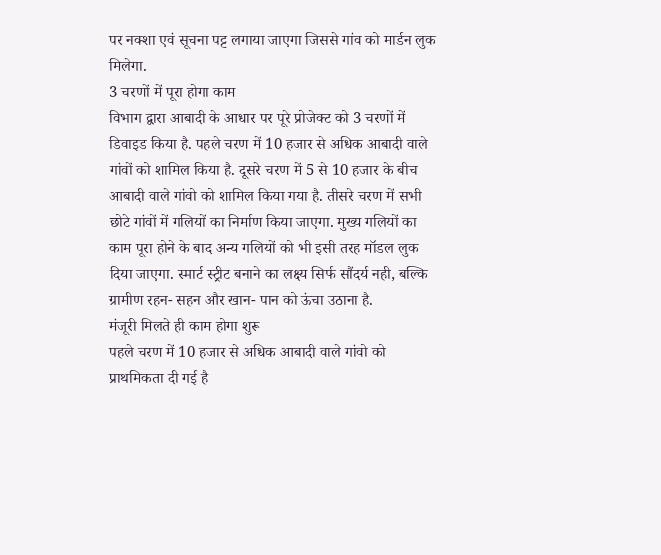पर नक्शा एवं सूचना पट्ट लगाया जाएगा जिससे गांव को मार्डन लुक मिलेगा.
3 चरणों में पूरा होगा काम
विभाग द्वारा आबादी के आधार पर पूरे प्रोजेक्ट को 3 चरणों में डिवाइड किया है. पहले चरण में 10 हजार से अधिक आबादी वाले गांवों को शामिल किया है. दूसरे चरण में 5 से 10 हजार के बीच आबादी वाले गांवो को शामिल किया गया है. तीसरे चरण में सभी छोटे गांवों में गलियों का निर्माण किया जाएगा. मुख्य गलियों का काम पूरा होने के बाद अन्य गलियों को भी इसी तरह मॉडल लुक दिया जाएगा. स्मार्ट स्ट्रीट बनाने का लक्ष्य सिर्फ सौंदर्य नही, बल्कि ग्रामीण रहन- सहन और खान- पान को ऊंचा उठाना है.
मंजूरी मिलते ही काम होगा शुरू
पहले चरण में 10 हजार से अधिक आबादी वाले गांवो को प्राथमिकता दी गई है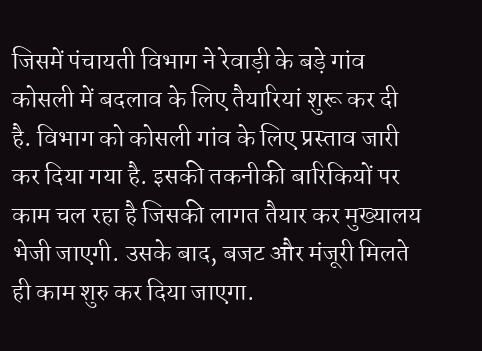जिसमें पंचायती विभाग ने रेवाड़ी के बड़े गांव कोसली में बदलाव के लिए तैयारियां शुरू कर दी है. विभाग को कोसली गांव के लिए प्रस्ताव जारी कर दिया गया है. इसकी तकनीकी बारिकियों पर काम चल रहा है जिसकी लागत तैयार कर मुख्यालय भेजी जाएगी. उसके बाद, बजट और मंजूरी मिलते ही काम शुरु कर दिया जाएगा.